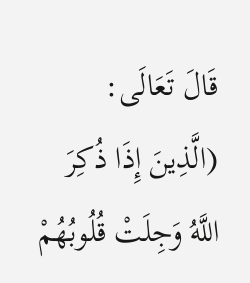قَالَ تَعَالَى: (الَّذِينَ إِذَا ذُكِرَ اللَّهُ وَجِلَتْ قُلُوبُهُمْ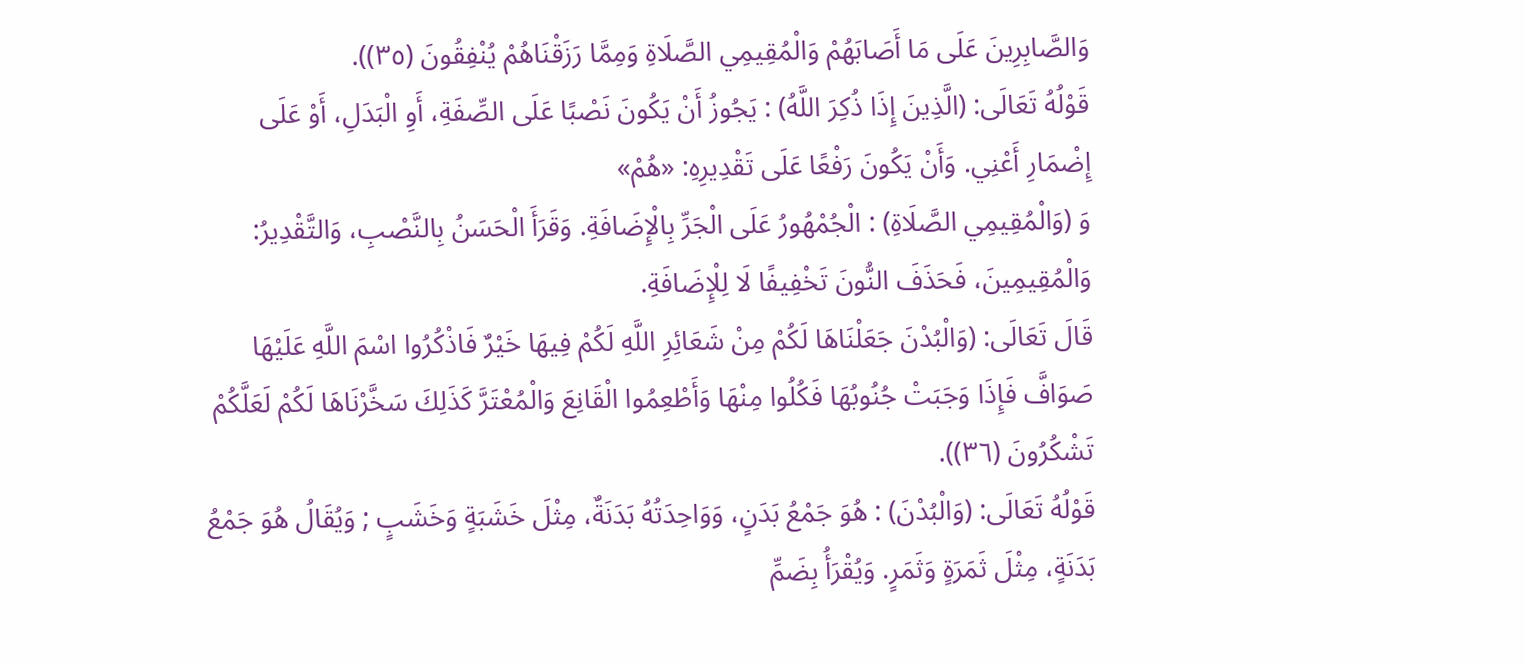وَالصَّابِرِينَ عَلَى مَا أَصَابَهُمْ وَالْمُقِيمِي الصَّلَاةِ وَمِمَّا رَزَقْنَاهُمْ يُنْفِقُونَ (٣٥)).
قَوْلُهُ تَعَالَى: (الَّذِينَ إِذَا ذُكِرَ اللَّهُ) : يَجُوزُ أَنْ يَكُونَ نَصْبًا عَلَى الصِّفَةِ، أَوِ الْبَدَلِ، أَوْ عَلَى إِضْمَارِ أَعْنِي. وَأَنْ يَكُونَ رَفْعًا عَلَى تَقْدِيرِهِ: «هُمْ»
وَ (وَالْمُقِيمِي الصَّلَاةِ) : الْجُمْهُورُ عَلَى الْجَرِّ بِالْإِضَافَةِ. وَقَرَأَ الْحَسَنُ بِالنَّصْبِ، وَالتَّقْدِيرُ: وَالْمُقِيمِينَ، فَحَذَفَ النُّونَ تَخْفِيفًا لَا لِلْإِضَافَةِ.
قَالَ تَعَالَى: (وَالْبُدْنَ جَعَلْنَاهَا لَكُمْ مِنْ شَعَائِرِ اللَّهِ لَكُمْ فِيهَا خَيْرٌ فَاذْكُرُوا اسْمَ اللَّهِ عَلَيْهَا صَوَافَّ فَإِذَا وَجَبَتْ جُنُوبُهَا فَكُلُوا مِنْهَا وَأَطْعِمُوا الْقَانِعَ وَالْمُعْتَرَّ كَذَلِكَ سَخَّرْنَاهَا لَكُمْ لَعَلَّكُمْ تَشْكُرُونَ (٣٦)).
قَوْلُهُ تَعَالَى: (وَالْبُدْنَ) : هُوَ جَمْعُ بَدَنٍ، وَوَاحِدَتُهُ بَدَنَةٌ، مِثْلَ خَشَبَةٍ وَخَشَبٍ ; وَيُقَالُ هُوَ جَمْعُ بَدَنَةٍ، مِثْلَ ثَمَرَةٍ وَثَمَرٍ. وَيُقْرَأُ بِضَمِّ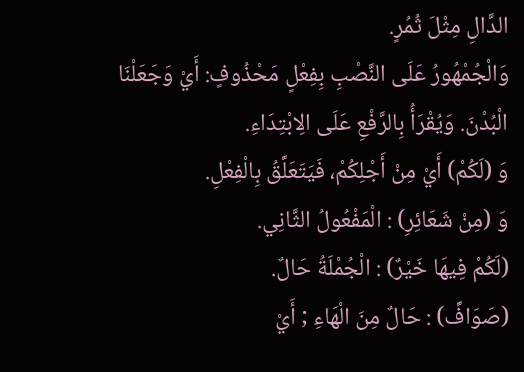الدَّالِ مِثْلَ ثُمُرٍ.
وَالْجُمْهُورُ عَلَى النَّصْبِ بِفِعْلٍ مَحْذُوفٍ: أَيْ وَجَعَلْنَا الْبُدْنَ. وَيُقْرَأُ بِالرَّفْعِ عَلَى الِابْتِدَاءِ.
وَ (لَكُمْ) أَيْ مِنْ أَجْلِكُمْ، فَيَتَعَلَّقُ بِالْفِعْلِ.
وَ (مِنْ شَعَائِرِ) : الْمَفْعُولُ الثَّانِي.
(لَكُمْ فِيهَا خَيْرٌ) : الْجُمْلَةُ حَالٌ.
(صَوَافَّ) : حَالٌ مِنَ الْهَاءِ ; أَيْ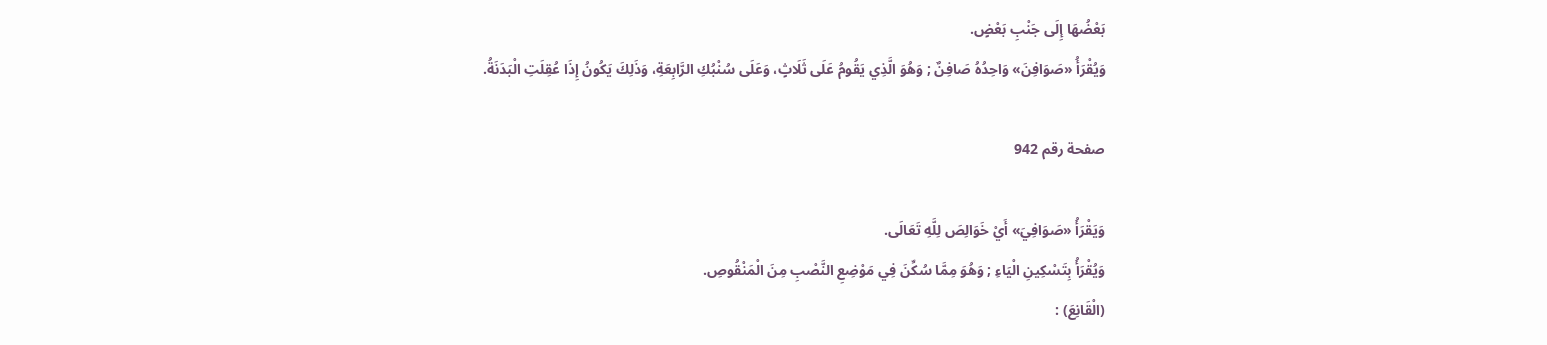بَعْضُهَا إِلَى جَنْبِ بَعْضٍ.
وَيُقْرَأُ «صَوَافِنَ» وَاحِدُهُ صَافِنٌ ; وَهُوَ الَّذِي يَقُومُ عَلَى ثَلَاثٍ، وَعَلَى سُنْبُكِ الرَّابِعَةِ، وَذَلِكَ يَكُونُ إِذَا عُقِلَتِ الْبَدَنَةُ.

صفحة رقم 942

وَيَقْرَأُ «صَوَافِيَ» أَيْ خَوَالِصَ لِلَّهِ تَعَالَى.
وَيُقْرَأُ بِتَسْكِينِ الْيَاءِ ; وَهُوَ مِمَّا سُكِّنَ فِي مَوْضِعِ النَّصْبِ مِنَ الْمَنْقُوصِ.
(الْقَانِعَ) :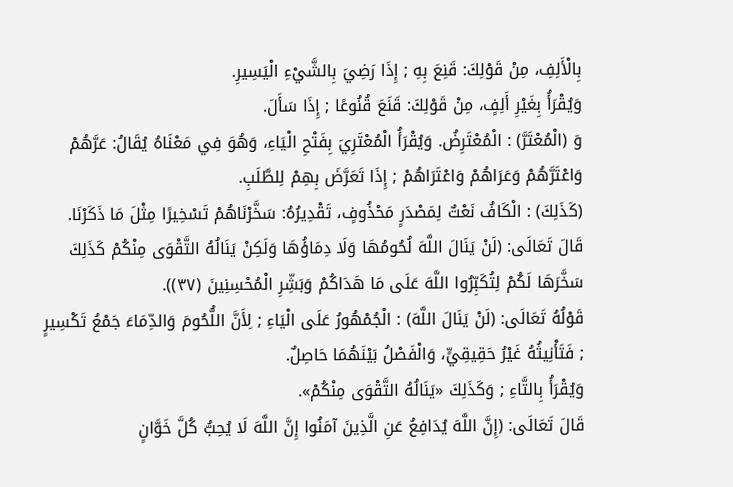بِالْأَلِفِ، مِنْ قَوْلِكَ: قَنِعَ بِهِ ; إِذَا رَضِيَ بِالشَّيْءِ الْيَسِيرِ.
وَيُقْرَأُ بِغَيْرِ أَلِفٍ، مِنْ قَوْلِكَ: قَنَعَ قُنُوعًا ; إِذَا سَأَلَ.
وَ (الْمُعْتَرَّ) : الْمُعْتَرِضُ. وَيُقْرَأُ الْمُعْتَرِيَ بِفَتْحِ الْيَاءِ، وَهُوَ فِي مَعْنَاهُ يُقَالُ: عَرَّهُمْ وَاعْتَرَّهُمْ وَعَرَاهُمْ وَاعْتَرَاهُمْ ; إِذَا تَعَرَّضَ بِهِمْ لِلطَّلَبِ.
(كَذَلِكَ) : الْكَافُ نَعْتٌ لِمَصْدَرٍ مَحْذُوفٍ، تَقْدِيرُهُ: سَخَّرْنَاهُمْ تَسْخِيرًا مِثْلَ مَا ذَكَرْنَا.
قَالَ تَعَالَى: (لَنْ يَنَالَ اللَّهَ لُحُومُهَا وَلَا دِمَاؤُهَا وَلَكِنْ يَنَالُهُ التَّقْوَى مِنْكُمْ كَذَلِكَ سَخَّرَهَا لَكُمْ لِتُكَبِّرُوا اللَّهَ عَلَى مَا هَدَاكُمْ وَبَشِّرِ الْمُحْسِنِينَ (٣٧)).
قَوْلُهُ تَعَالَى: (لَنْ يَنَالَ اللَّهَ) : الْجُمْهُورُ عَلَى الْيَاءِ ; لِأَنَّ اللُّحُومَ وَالدِّمَاءَ جَمْعُ تَكْسِيرٍ ; فَتَأْنِيثُهُ غَيْرُ حَقِيقِيٍّ، وَالْفَصْلُ بَيْنَهُمَا حَاصِلٌ.
وَيُقْرَأُ بِالتَّاءِ ; وَكَذَلِكَ «يَنَالُهُ التَّقْوَى مِنْكُمْ».
قَالَ تَعَالَى: (إِنَّ اللَّهَ يُدَافِعُ عَنِ الَّذِينَ آمَنُوا إِنَّ اللَّهَ لَا يُحِبُّ كُلَّ خَوَّانٍ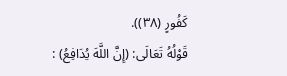كَفُورٍ (٣٨)).
قَوْلُهُ تَعَالَى: (إِنَّ اللَّهَ يُدَافِعُ) :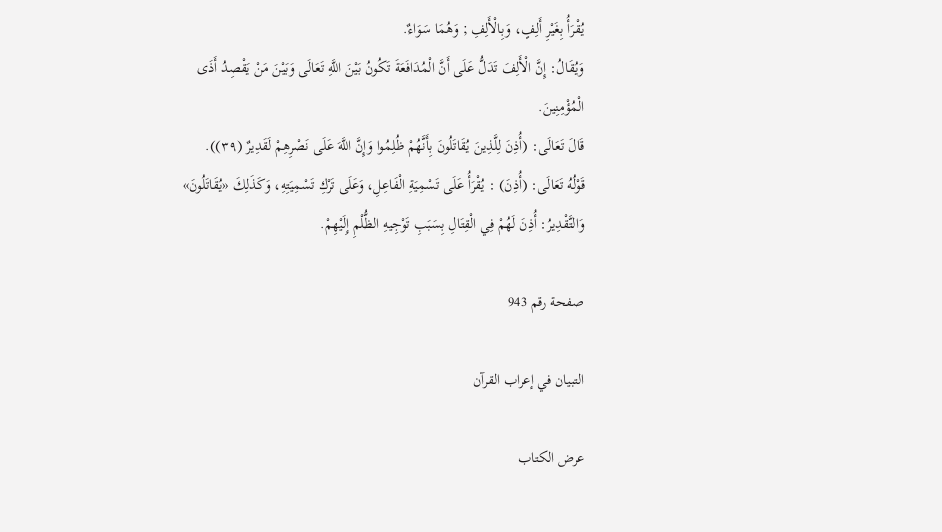يُقْرَأُ بِغَيْرِ أَلِفٍ، وَبِالْأَلِفِ ; وَهُمَا سَوَاءٌ.
وَيُقَالُ: إِنَّ الْأَلِفَ تَدَلُّ عَلَى أَنَّ الْمُدَافَعَةَ تَكُونُ بَيْنَ اللَّهِ تَعَالَى وَبَيْنَ مَنْ يَقْصِدُ أَذَى الْمُؤْمِنِينَ.
قَالَ تَعَالَى: (أُذِنَ لِلَّذِينَ يُقَاتَلُونَ بِأَنَّهُمْ ظُلِمُوا وَإِنَّ اللَّهَ عَلَى نَصْرِهِمْ لَقَدِيرٌ (٣٩)).
قَوْلُهُ تَعَالَى: (أُذِنَ) : يُقْرَأُ عَلَى تَسْمِيَةِ الْفَاعِلِ، وَعَلَى تَرْكِ تَسْمِيَتِهِ، وَكَذَلِكَ «يُقَاتَلُونَ» وَالتَّقْدِيرُ: أُذِنَ لَهُمْ فِي الْقِتَالِ بِسَبَبِ تَوْجِيهِ الظُّلْمِ إِلَيْهِمْ.

صفحة رقم 943

التبيان في إعراب القرآن

عرض الكتاب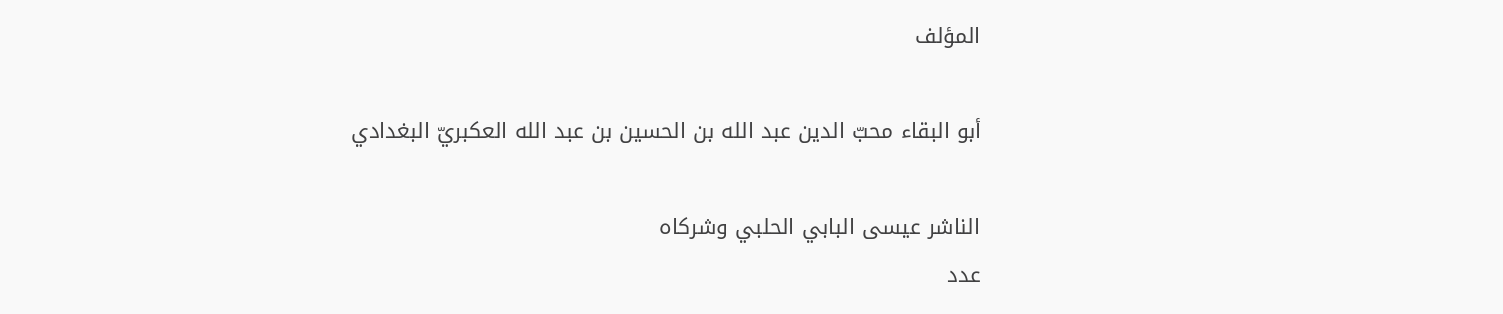المؤلف

أبو البقاء محبّ الدين عبد الله بن الحسين بن عبد الله العكبريّ البغدادي

الناشر عيسى البابي الحلبي وشركاه
عدد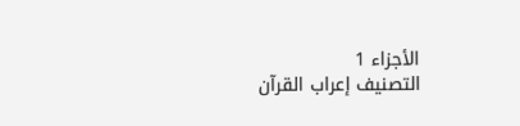الأجزاء 1
التصنيف إعراب القرآن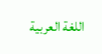اللغة العربية